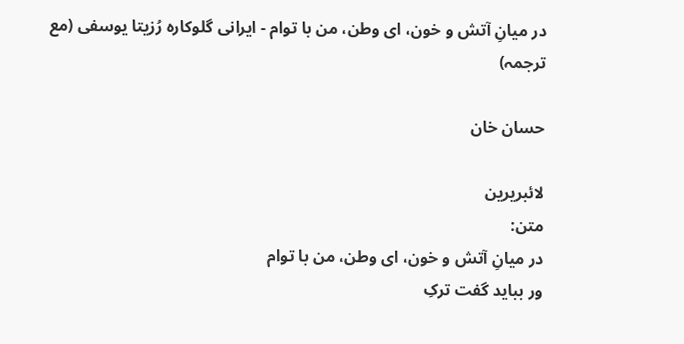در میانِ آتش و خون، ای وطن، من با توام - ایرانی گلوکارہ رُزیتا یوسفی (مع ترجمہ)

حسان خان

لائبریرین
متن:
در میانِ آتش و خون، ای وطن، من با توام
ور بباید گفت ترکِ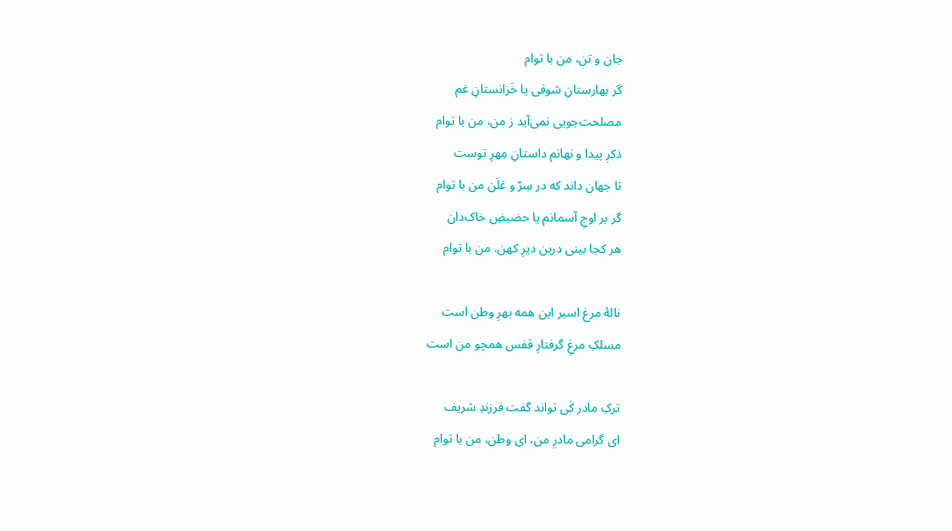جان و تن، من با توام
گر بهارستانِ شوقی یا خَزانستانِ غم
مصلحت‌جویی نمی‌آید ز من، من با توام
ذکرِ پیدا و نهانم داستانِ مِهرِ توست
تا جهان داند که در سِرّ و عَلَن من با توام
گر بر اوجِ آسمانم یا حضیضِ خاک‌دان
هر کجا بینی درین دیرِ کهن، من با توام

نالهٔ مرغ اسیر این همه بهرِ وطن است
مسلکِ مرغِ گرفتارِ قفس همچو من است

ترکِ مادر کَی تواند گفت فرزندِ شریف
ای گرامی مادرِ من، ای وطن، من با توام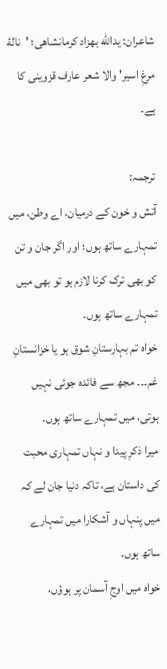شاعران: یدالله بهزاد کرمانشاهی؛ 'نالهٔ مرغِ اسیر' والا شعر عارف قزوینی کا ہے۔

ترجمہ:
آتش و خون کے درمیان، اے وطن، میں تمہارے ساتھ ہوں؛ اور اگر جان و تن کو بھی ترک کرنا لازم ہو تو بھی میں تمہارے ساتھ ہوں۔
خواہ تم بہارستانِ شوق ہو یا خزانستانِ غم۔۔۔ مجھ سے فائدہ جوئی نہیں ہوتی، میں تمہارے ساتھ ہوں۔
میرا ذکرِ پیدا و نہاں تمہاری محبت کی داستان ہے، تاکہ دنیا جان لے کہ میں پنہاں و آشکارا میں تمہارے ساتھ ہوں۔
خواہ میں اوجِ آسمان پر ہوؤں،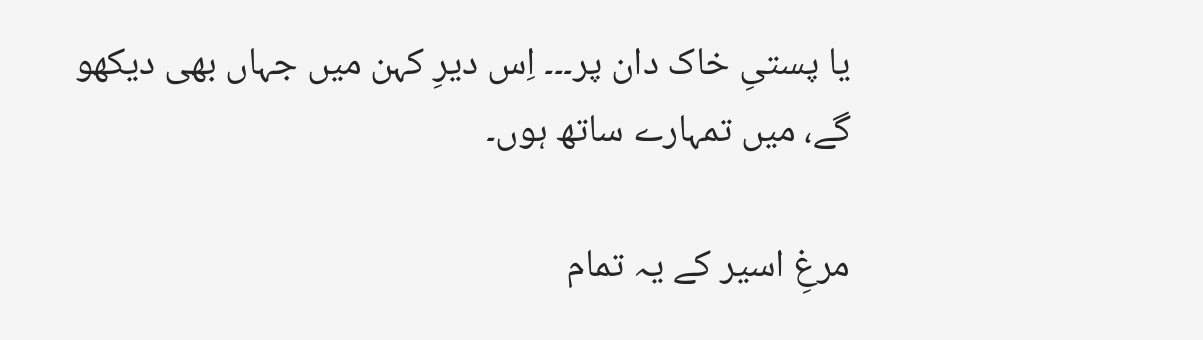یا پستیِ خاک دان پر۔۔۔ اِس دیرِ کہن میں جہاں بھی دیکھو گے، میں تمہارے ساتھ ہوں۔

مرغِ اسیر کے یہ تمام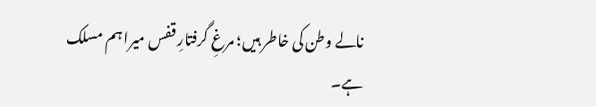نالے وطن کی خاطر ہیں؛ مرغِ گرفتارِ قفس میرا ہم مسلک ہے۔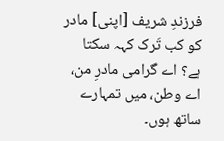فرزندِ شریف [اپنی] مادر کو کب تَرک کہہ سکتا ہے؟ اے گرامی مادرِ من، اے وطن، میں تمہارے ساتھ ہوں۔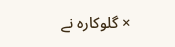× گلوکارہ نے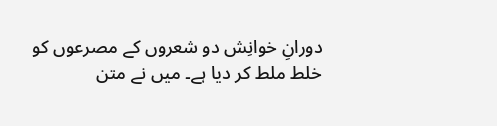دورانِ‌ خوانِش دو شعروں کے مصرعوں کو خلط ملط کر دیا ہے۔ میں نے متن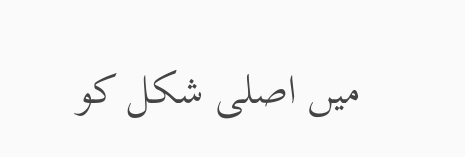میں اصلی شکل کو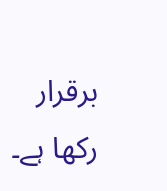برقرار رکھا ہے۔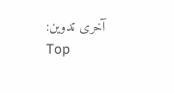آخری تدوین:
Top